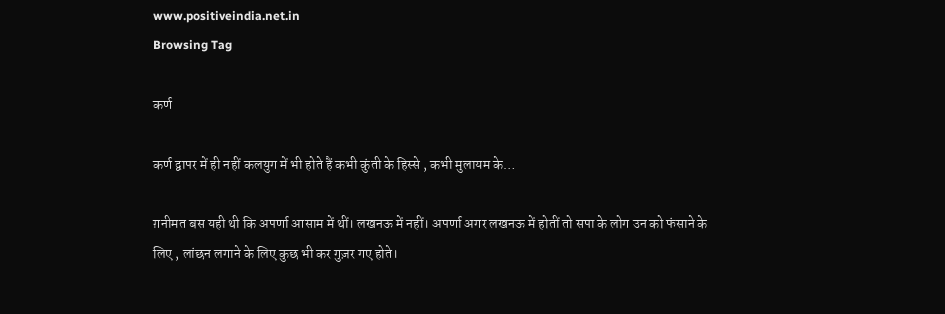www.positiveindia.net.in
Browsing Tag

कर्ण

कर्ण द्वापर में ही नहीं कलयुग में भी होते हैं कभी कुंती के हिस्से , कभी मुलायम के…

ग़नीमत बस यही थी कि अपर्णा आसाम में थीं। लखनऊ में नहीं। अपर्णा अगर लखनऊ में होतीं तो सपा के लोग उन को फंसाने के लिए , लांछन लगाने के लिए कुछ भी कर गुज़र गए होते।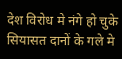देश विरोध मे नंगे हो चुके सियासत दानों के गले मे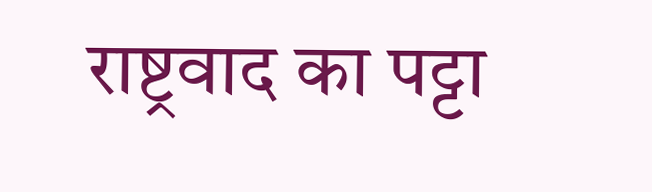राष्ट्रवाद का पट्टा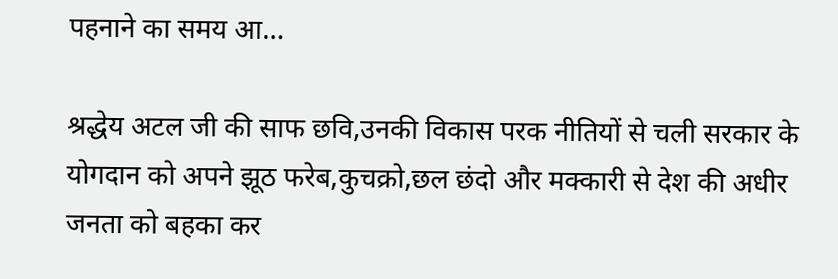पहनाने का समय आ…

श्रद्धेय अटल जी की साफ छवि,उनकी विकास परक नीतियों से चली सरकार के योगदान को अपने झूठ फरेब,कुचक्रो,छल छंदो और मक्कारी से देश की अधीर जनता को बहका कर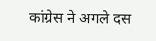कांग्रेस ने अगले दस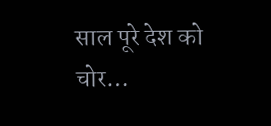साल पूरे देश को चोर…